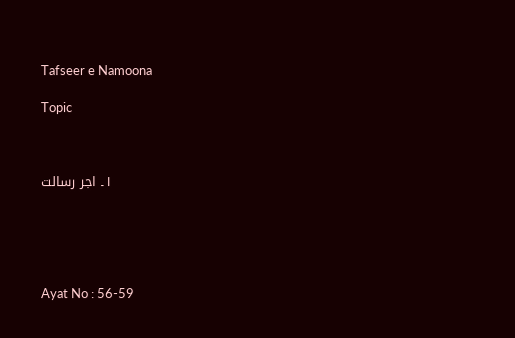Tafseer e Namoona

Topic



                                      ۱۔ اجر رسالت





Ayat No : 56-59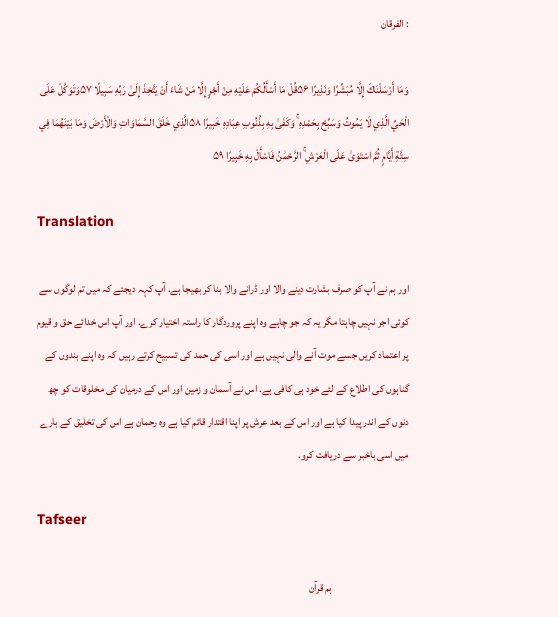: الفرقان

وَمَا أَرْسَلْنَاكَ إِلَّا مُبَشِّرًا وَنَذِيرًا ۵۶قُلْ مَا أَسْأَلُكُمْ عَلَيْهِ مِنْ أَجْرٍ إِلَّا مَنْ شَاءَ أَنْ يَتَّخِذَ إِلَىٰ رَبِّهِ سَبِيلًا ۵۷وَتَوَكَّلْ عَلَى الْحَيِّ الَّذِي لَا يَمُوتُ وَسَبِّحْ بِحَمْدِهِ ۚ وَكَفَىٰ بِهِ بِذُنُوبِ عِبَادِهِ خَبِيرًا ۵۸الَّذِي خَلَقَ السَّمَاوَاتِ وَالْأَرْضَ وَمَا بَيْنَهُمَا فِي سِتَّةِ أَيَّامٍ ثُمَّ اسْتَوَىٰ عَلَى الْعَرْشِ ۚ الرَّحْمَٰنُ فَاسْأَلْ بِهِ خَبِيرًا ۵۹

Translation

اور ہم نے آپ کو صرف بشارت دینے والا اور ڈرانے والا بنا کر بھیجا ہے. آپ کہہ دیجئے کہ میں تم لوگوں سے کوئی اجر نہیں چاہتا مگر یہ کہ جو چاہے وہ اپنے پروردگار کا راستہ اختیار کرے. اور آپ اس خدائے حق و قیوم پر اعتماد کریں جسے موت آنے والی نہیں ہے اور اسی کی حمد کی تسبیح کرتے رہیں کہ وہ اپنے بندوں کے گناہوں کی اطلاع کے لئے خود ہی کافی ہے. اس نے آسمان و زمین اور اس کے درمیان کی مخلوقات کو چھ دنوں کے اندر پیدا کیا ہے اور اس کے بعد عرش پر اپنا اقتدار قائم کیا ہے وہ رحمان ہے اس کی تخلیق کے بارے میں اسی باخبر سے دریافت کرو.

Tafseer

                                    ہم قرآن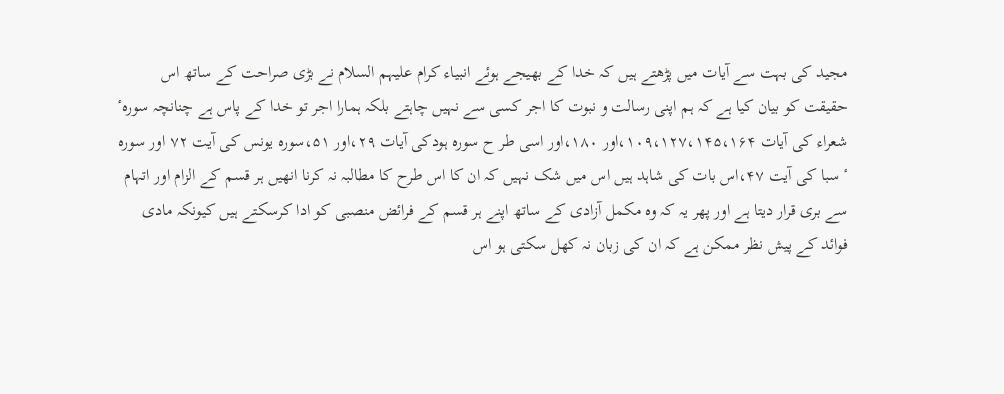مجید کی بہت سے آیات میں پڑھتے ہیں کہ خدا کے بھیجے ہوئے انبیاء کرام علیہم السلام نے بڑی صراحت کے ساتھ اس حقیقت کو بیان کیا ہے کہ ہم اپنی رسالت و نبوت کا اجر کسی سے نہیں چاہتے بلکہ ہمارا اجر تو خدا کے پاس ہے چنانچہ سورہٴ شعراء کی آیات ۱۰۹،۱۲۷،۱۴۵،۱۶۴،اور ۱۸۰،اور اسی طر ح سورہ ہودکی آیات ۲۹،اور ۵۱،سورہ یونس کی آیت ۷۲ اور سورہ ٴ سبا کی آیت ۴۷،اس بات کی شاہد ہیں اس میں شک نہیں کہ ان کا اس طرح کا مطالبہ نہ کرنا انھیں ہر قسم کے الزام اور اتہام سے بری قرار دیتا ہے اور پھر یہ کہ وہ مکمل آزادی کے ساتھ اپنے ہر قسم کے فرائض منصبی کو ادا کرسکتے ہیں کیونکہ مادی فوائد کے پیش نظر ممکن ہے کہ ان کی زبان نہ کھل سکتی ہو اس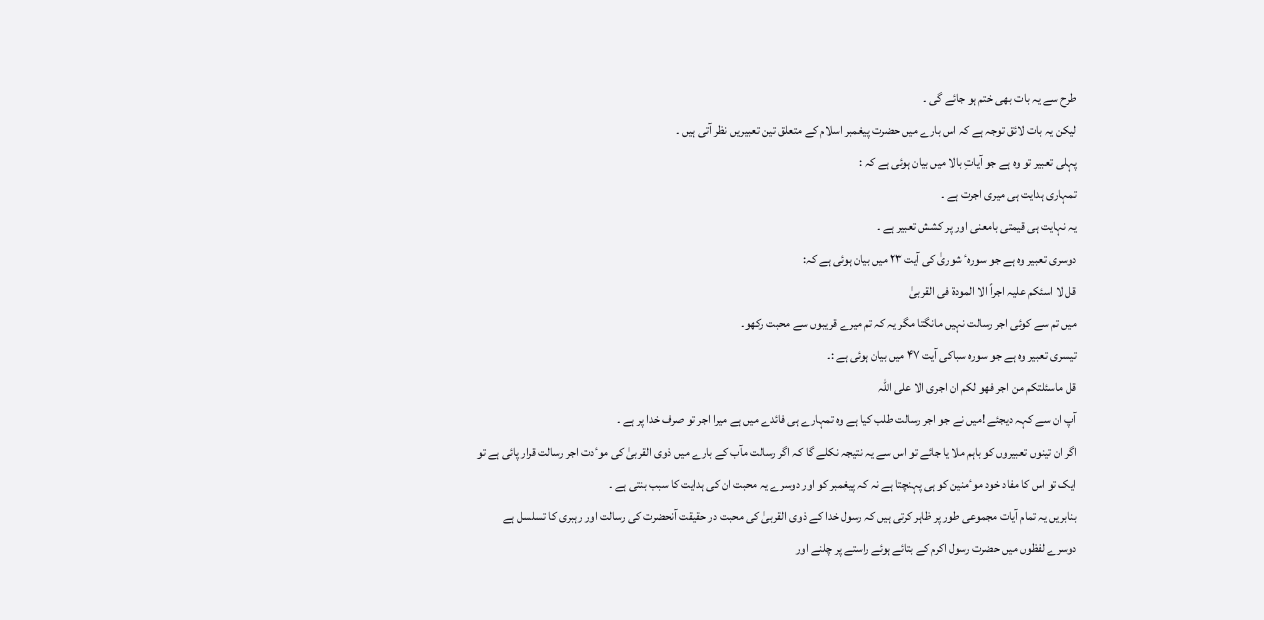طرح سے یہ بات بھی ختم ہو جائے گی ۔
لیکن یہ بات لائق توجہ ہے کہ اس بارے میں حضرت پیغمبر اسلام کے متعلق تین تعبیریں نظر آتی ہیں ۔
پہلی تعبیر تو وہ ہے جو آیاتِ بالا میں بیان ہوئی ہے کہ :
تمہاری ہدایت ہی میری اجرت ہے ۔
یہ نہایت ہی قیمتی بامعنی اور پر کشش تعبیر ہے ۔
دوسری تعبیر وہ ہے جو سورہٴ شوریٰ کی آیت ۲۳ میں بیان ہوئی ہے کہ:
قل لا اسئکم علیہ اجراً الا المودة فی القربیٰ
میں تم سے کوئی اجر رسالت نہیں مانگتا مگر یہ کہ تم میرے قریبوں سے محبت رکھو۔
تیسری تعبیر وہ ہے جو سورہ سباکی آیت ۴۷ میں بیان ہوئی ہے :۔
قل ماسئلتکم من اجر فھو لکم ان اجری الا علی اللہ
آپ ان سے کہہ دیجئے !میں نے جو اجر رسالت طلب کیا ہے وہ تمہارے ہی فائدے میں ہے میرا اجر تو صرف خدا پر ہے ۔
اگر ان تینوں تعبیروں کو باہم ملا یا جائے تو اس سے یہ نتیجہ نکلے گا کہ اگر رسالت مآب کے بارے میں ذوی القربیٰ کی موٴدت اجر رسالت قرار پائی ہے تو ایک تو اس کا مفاد خود موٴمنین کو ہی پہنچتا ہے نہ کہ پیغمبر کو اور دوسرے یہ محبت ان کی ہدایت کا سبب بنتی ہے ۔
بنابریں یہ تمام آیات مجموعی طور پر ظاہر کرتی ہیں کہ رسول خدا کے ذوی القربیٰ کی محبت در حقیقت آنحضرت کی رسالت اور رہبری کا تسلسل ہے دوسرے لفظوں میں حضرت رسول اکرم کے بتائے ہوئے راستے پر چلنے اور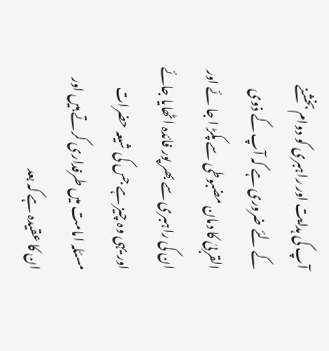آپ کی ہدایت اور راہبری کو دوام بخشنے کے لئے ضروری ہے کہ آپ کے ذوی القربیٰ کا دمان مضبوطی سے پکڑ ا جا ئے اور ان کی راہبری سے بھر پور فائدہ اٹھایا جائے اور یہی وہ چیز ہے جس کی شیعہ حضرات مسئلہ امامت میں طرفداری کرتے ہیں اور ان کا عقیدہ ہے کہ بعد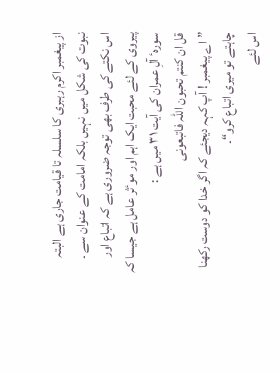از پیغمبر اکرم رہبری کا سلسلہ تا قیامت جاری ہے البتہ نبوت کی شکل میں نہیں بلکہ امامت کے عنوان سے ۔
اس نکتے کی طرف بھی توجہ ضروری ہے کہ اتباع اور پیروی کے لئے محبت ایک اہم اور موٴثر عامل ہے جیسا کہ سورہٴ آلِ عمران کی آیت ۳۱ میں ہے :
قل ان کنتم تحبون اللہ فاتبعونی
”اے پیغمبر ! آپ کہہ دیجئے کہ اگر خدا کو دوست رکھنا چاہتے تو میری اتباع کرو“۔
اس لئے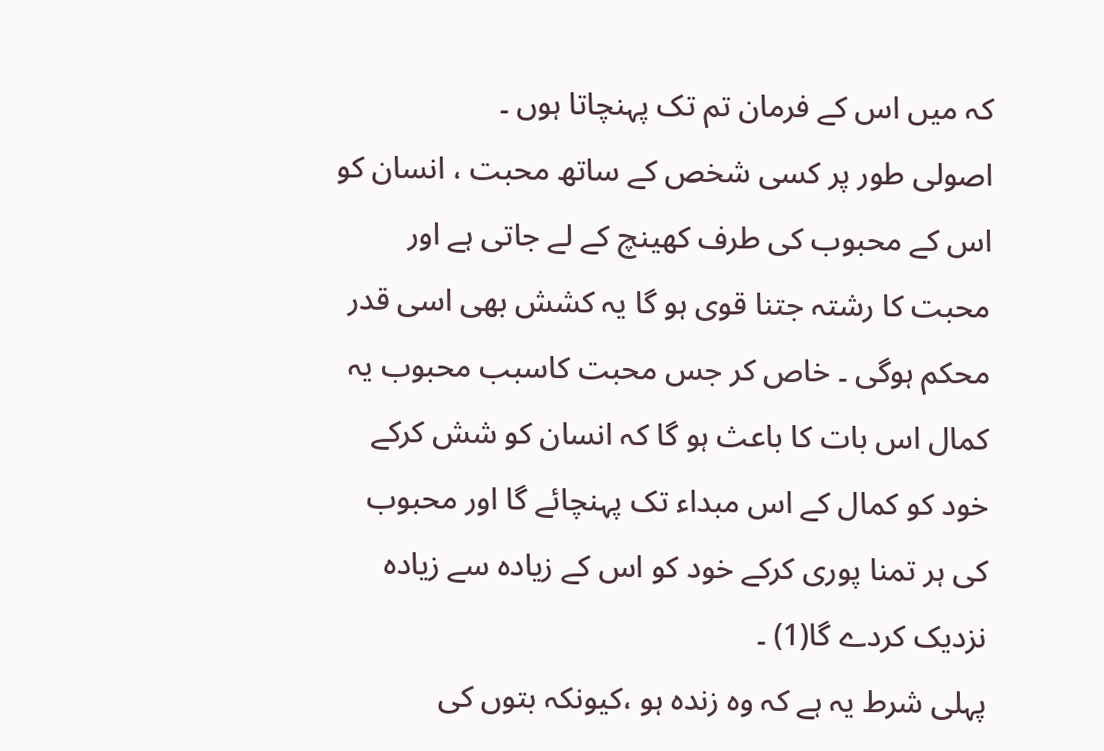کہ میں اس کے فرمان تم تک پہنچاتا ہوں ۔
اصولی طور پر کسی شخص کے ساتھ محبت ، انسان کو اس کے محبوب کی طرف کھینچ کے لے جاتی ہے اور محبت کا رشتہ جتنا قوی ہو گا یہ کشش بھی اسی قدر محکم ہوگی ۔ خاص کر جس محبت کاسبب محبوب یہ کمال اس بات کا باعث ہو گا کہ انسان کو شش کرکے خود کو کمال کے اس مبداء تک پہنچائے گا اور محبوب کی ہر تمنا پوری کرکے خود کو اس کے زیادہ سے زیادہ نزدیک کردے گا(1) ۔
پہلی شرط یہ ہے کہ وہ زندہ ہو ،کیونکہ بتوں کی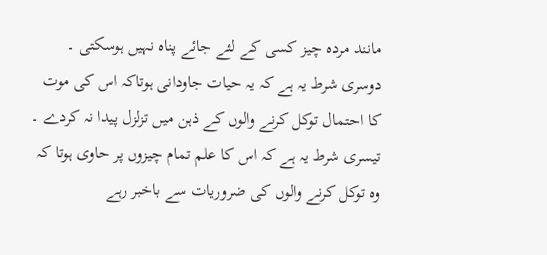مانند مردہ چیز کسی کے لئے جائے پناہ نہیں ہوسکتی ۔
دوسری شرط یہ ہے کہ یہ حیات جاودانی ہوتاکہ اس کی موت کا احتمال توکل کرنے والوں کے ذہن میں تزلزل پیدا نہ کردے ۔
تیسری شرط یہ ہے کہ اس کا علم تمام چیزوں پر حاوی ہوتا کہ وہ توکل کرنے والوں کی ضروریات سے باخبر رہے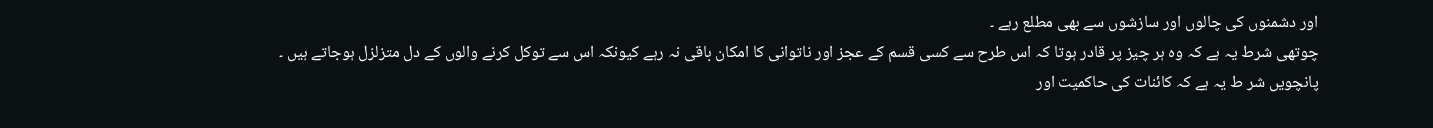اور دشمنوں کی چالوں اور سازشوں سے بھی مطلع رہے ۔
چوتھی شرط یہ ہے کہ وہ ہر چیز پر قادر ہوتا کہ اس طرح سے کسی قسم کے عجز اور ناتوانی کا امکان باقی نہ رہے کیونکہ اس سے توکل کرنے والوں کے دل متزلزل ہوجاتے ہیں ۔
پانچویں شر ط یہ ہے کہ کائنات کی حاکمیت اور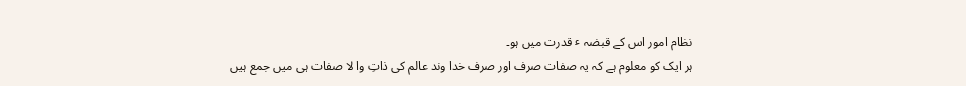نظام امور اس کے قبضہ ٴ قدرت میں ہو۔
ہر ایک کو معلوم ہے کہ یہ صفات صرف اور صرف خدا وند عالم کی ذاتِ وا لا صفات ہی میں جمع ہیں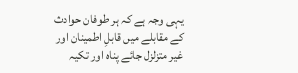یہی وجہ ہے کہ ہر طوفان حوادث کے مقابلے میں قابلِ اطمینان اور غیر متزلزل جائے پناہ اور تکیہ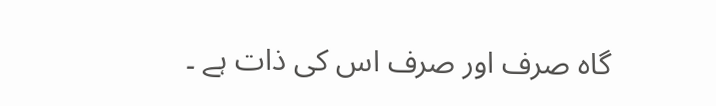گاہ صرف اور صرف اس کی ذات ہے ۔